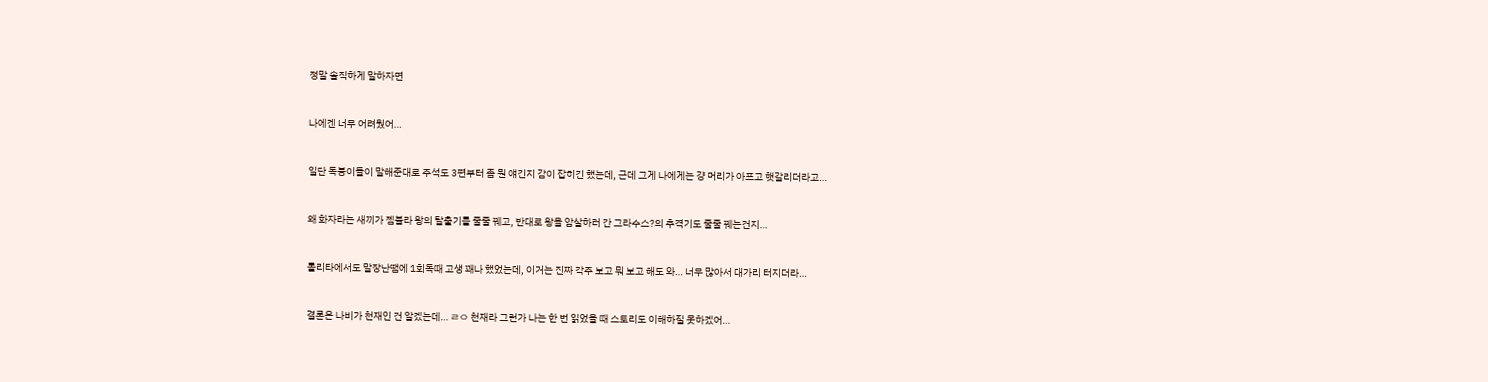정말 솔직하게 말하자면


나에겐 너무 어려웠어…


일단 독붕이들이 말해준대로 주석도 3편부터 좀 뭔 얘긴지 감이 잡히긴 했는데, 근데 그게 나에게는 걍 머리가 아프고 햇갈리더라고…


왜 화자라는 새끼가 젬블라 왕의 탈출기를 줄줄 꿰고, 반대로 왕을 암살하러 간 그라수스?의 추격기도 줄줄 꿰는건지…


롤리타에서도 말장난땜에 1회독때 고생 꽤나 했었는데, 이거는 진짜 각주 보고 뭐 보고 해도 와… 너무 많아서 대가리 터지더라…


결론은 나비가 천재인 건 알겠는데… ㄹㅇ 천재라 그런가 나는 한 번 읽었을 때 스토리도 이해하질 못하겠어…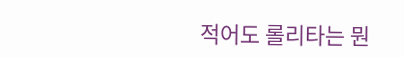적어도 롤리타는 뭔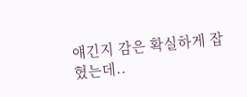얘긴지 감은 확실하게 잡혔는데..